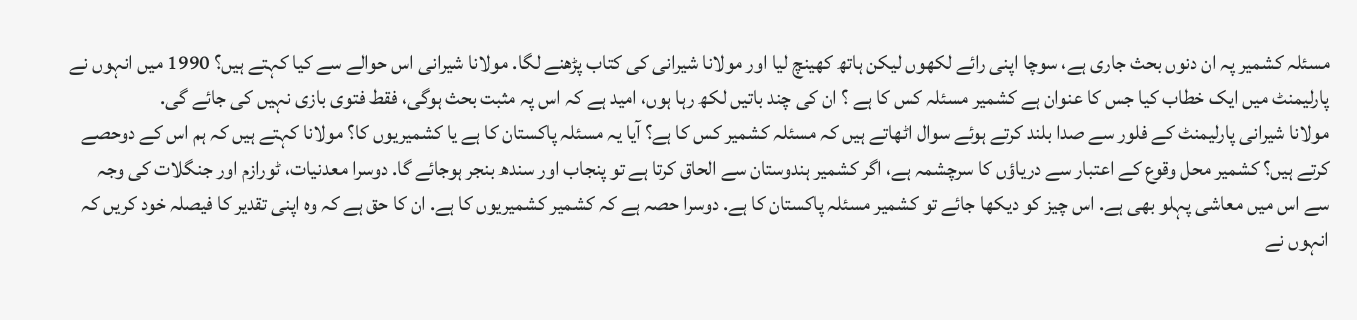مسئلہ کشمیر پہ ان دنوں بحث جاری ہے، سوچا اپنی رائے لکھوں لیکن ہاتھ کھینچ لیا اور مولانا شیرانی کی کتاب پڑھنے لگا. مولانا شیرانی اس حوالے سے کیا کہتے ہیں؟ 1990 میں انہوں نے پارلیمنٹ میں ایک خطاب کیا جس کا عنوان ہے کشمیر مسئلہ کس کا ہے ؟ ان کی چند باتیں لکھ رہا ہوں، امید ہے کہ اس پہ مثبت بحث ہوگی، فقط فتوی بازی نہیں کی جائے گی.
مولانا شیرانی پارلیمنٹ کے فلور سے صدا بلند کرتے ہوئے سوال اٹھاتے ہیں کہ مسئلہ کشمیر کس کا ہے؟ آیا یہ مسئلہ پاکستان کا ہے یا کشمیریوں کا؟ مولانا کہتے ہیں کہ ہم اس کے دوحصے کرتے ہیں؟ کشمیر محل وقوع کے اعتبار سے دریاؤں کا سرچشمہ ہے، اگر کشمیر ہندوستان سے الحاق کرتا ہے تو پنجاب اور سندھ بنجر ہوجائے گا. دوسرا معدنیات، ٹورازم اور جنگلات کی وجہ سے اس میں معاشی پہلو بھی ہے. اس چیز کو دیکھا جائے تو کشمیر مسئلہ پاکستان کا ہے. دوسرا حصہ ہے کہ کشمیر کشمیریوں کا ہے. ان کا حق ہے کہ وہ اپنی تقدیر کا فیصلہ خود کریں کہ انہوں نے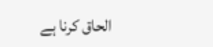الحاق کرنا ہے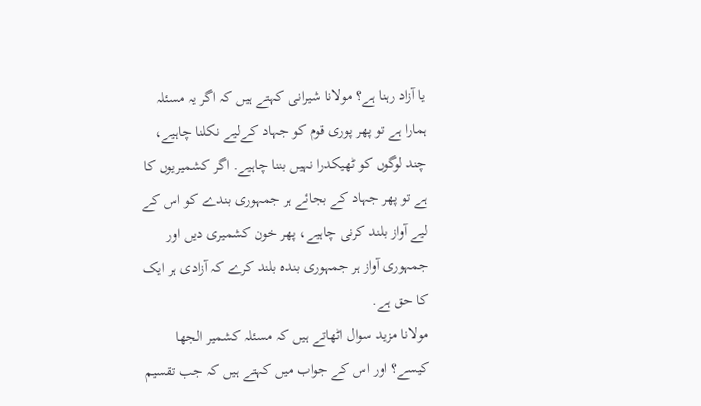یا آزاد رہنا ہے؟ مولانا شیرانی کہتے ہیں کہ اگر یہ مسئلہ ہمارا ہے تو پھر پوری قوم کو جہاد کےلیے نکلنا چاہیے، چند لوگوں کو ٹھیکدرا نہیں بننا چاہیے. اگر کشمیریوں کا ہے تو پھر جہاد کے بجائے ہر جمہوری بندے کو اس کے لیے آواز بلند کرنی چاہیے، پھر خون کشمیری دیں اور جمہوری آواز ہر جمہوری بندہ بلند کرے کہ آزادی ہر ایک کا حق ہے.
مولانا مزید سوال اٹھاتے ہیں کہ مسئلہ کشمیر الجھا کیسے؟ اور اس کے جواب میں کہتے ہیں کہ جب تقسیم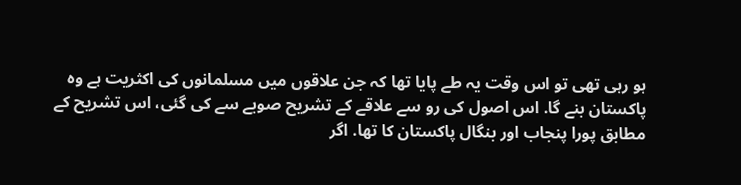ہو رہی تھی تو اس وقت یہ طے پایا تھا کہ جن علاقوں میں مسلمانوں کی اکثریت ہے وہ پاکستان بنے گا. اس اصول کی رو سے علاقے کے تشریح صوبے سے کی گئی، اس تشریح کے مطابق پورا پنجاب اور بنگال پاکستان کا تھا. اگر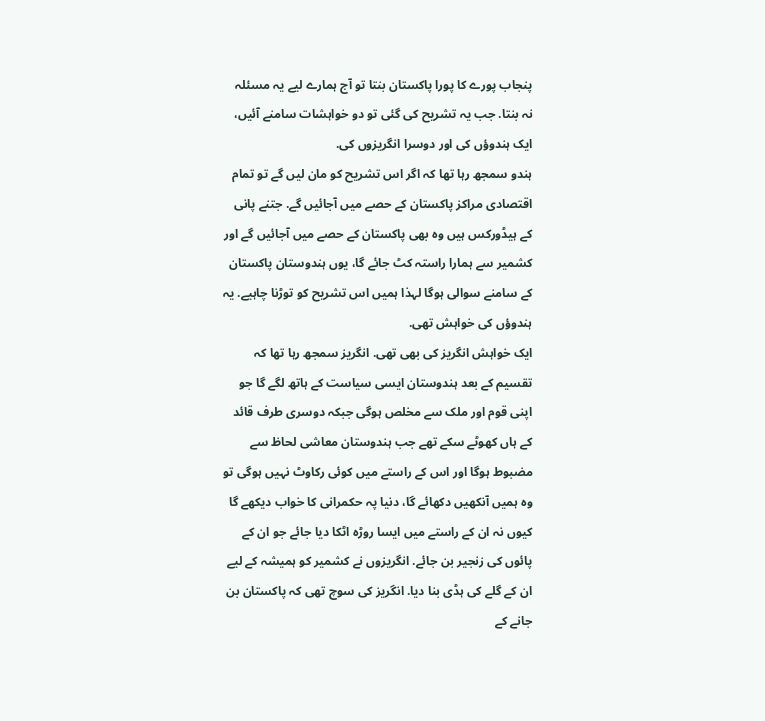پنجاب پورے کا پورا پاکستان بنتا تو آج ہمارے لیے یہ مسئلہ نہ بنتا. جب یہ تشریح کی گئی تو دو خواہشات سامنے آئیں، ایک ہندوؤں کی اور دوسرا انگریزوں کی.
ہندو سمجھ رہا تھا کہ اگر اس تشریح کو مان لیں گے تو تمام اقتصادی مراکز پاکستان کے حصے میں آجائیں گے. جتنے پانی کے ہیڈورکس ہیں وہ بھی پاکستان کے حصے میں آجائیں گے اور کشمیر سے ہمارا راستہ کٹ جائے گا، یوں ہندوستان پاکستان کے سامنے سوالی ہوگا لہذا ہمیں اس تشریح کو توڑنا چاہیے. یہ ہندوؤں کی خواہش تھی.
ایک خواہش انگریز کی بھی تھی. انگریز سمجھ رہا تھا کہ تقسیم کے بعد ہندوستان ایسی سیاست کے ہاتھ لگے گا جو اپنی قوم اور ملک سے مخلص ہوگی جبکہ دوسری طرف قائد کے ہاں کھوٹے سکے تھے جب ہندوستان معاشی لحاظ سے مضبوط ہوگا اور اس کے راستے میں کوئی رکاوٹ نہیں ہوگی تو وہ ہمیں آنکھیں دکھائے گا، دنیا پہ حکمرانی کا خواب دیکھے گا کیوں نہ ان کے راستے میں ایسا روڑہ اٹکا دیا جائے جو ان کے پائوں کی زنجیر بن جائے. انگریزوں نے کشمیر کو ہمیشہ کے لیے ان کے گلے کی ہڈی بنا دیا. انگریز کی سوچ تھی کہ پاکستان بن جانے کے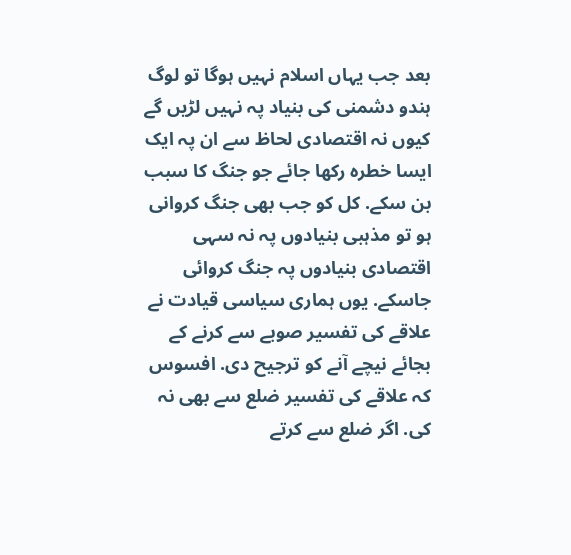بعد جب یہاں اسلام نہیں ہوگا تو لوگ ہندو دشمنی کی بنیاد پہ نہیں لڑیں گے کیوں نہ اقتصادی لحاظ سے ان پہ ایک ایسا خطرہ رکھا جائے جو جنگ کا سبب بن سکے. کل کو جب بھی جنگ کروانی ہو تو مذہبی بنیادوں پہ نہ سہی اقتصادی بنیادوں پہ جنگ کروائی جاسکے. یوں ہماری سیاسی قیادت نے علاقے کی تفسیر صوبے سے کرنے کے بجائے نیچے آنے کو ترجیح دی. افسوس کہ علاقے کی تفسیر ضلع سے بھی نہ کی. اگر ضلع سے کرتے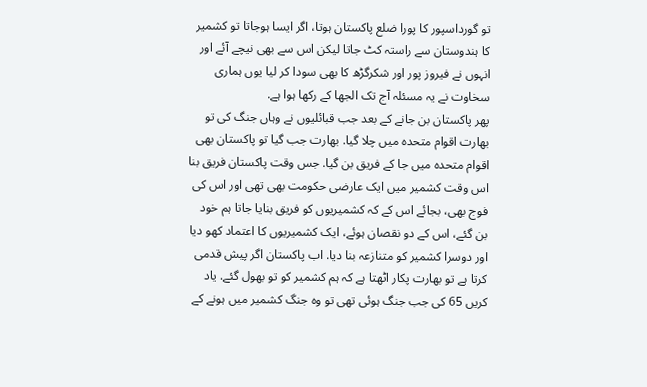تو گورداسپور کا پورا ضلع پاکستان ہوتا، اگر ایسا ہوجاتا تو کشمیر کا ہندوستان سے راستہ کٹ جاتا لیکن اس سے بھی نیچے آئے اور انہوں نے فیروز پور اور شکرگڑھ کا بھی سودا کر لیا یوں ہماری سخاوت نے یہ مسئلہ آج تک الجھا کے رکھا ہوا ہے.
پھر پاکستان بن جانے کے بعد جب قبائلیوں نے وہاں جنگ کی تو بھارت اقوام متحدہ میں چلا گیا. بھارت جب گیا تو پاکستان بھی اقوام متحدہ میں جا کے فریق بن گیا. جس وقت پاکستان فریق بنا اس وقت کشمیر میں ایک عارضی حکومت بھی تھی اور اس کی فوج بھی، بجائے اس کے کہ کشمیریوں کو فریق بنایا جاتا ہم خود بن گئے، اس کے دو نقصان ہوئے، ایک کشمیریوں کا اعتماد کھو دیا اور دوسرا کشمیر کو متنازعہ بنا دیا. اب پاکستان اگر پیش قدمی کرتا ہے تو بھارت پکار اٹھتا ہے کہ ہم کشمیر کو تو بھول گئے. یاد کریں 65 کی جب جنگ ہوئی تھی تو وہ جنگ کشمیر میں ہونے کے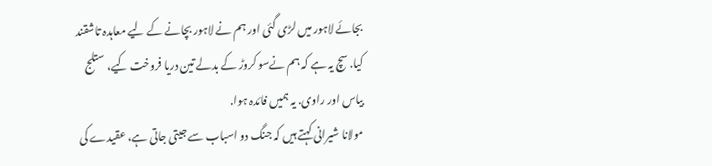بجائے لاہور میں لڑی گئی اور ہم نے لاہور بچانے کے لیے معاہدہ تاشقند کیا. سچ یہ ہے کہ ہم نےسو کروڑ کے بدلے تین دریا فروخت کیے، ستلج بیاس اور راوی. یہ ہمیں فائدہ ہوا.
مولانا شیرانی کہتے ہیں کہ جنگ دو اسباب سے جیتی جاتی ہے، عقیدے کی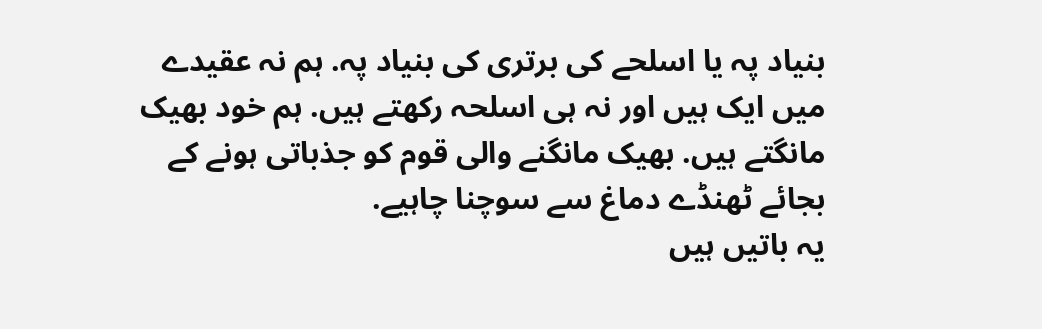بنیاد پہ یا اسلحے کی برتری کی بنیاد پہ. ہم نہ عقیدے میں ایک ہیں اور نہ ہی اسلحہ رکھتے ہیں. ہم خود بھیک مانگتے ہیں. بھیک مانگنے والی قوم کو جذباتی ہونے کے بجائے ٹھنڈے دماغ سے سوچنا چاہیے.
یہ باتیں ہیں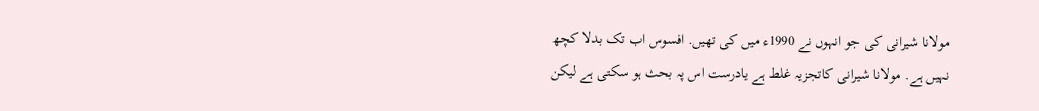مولانا شیرانی کی جو انہوں نے 1990ء میں کی تھیں. افسوس اب تک بدلا کچھ نہیں ہے. مولانا شیرانی کاتجزیہ غلط ہے یادرست اس پہ بحث ہو سکتی ہے لیکن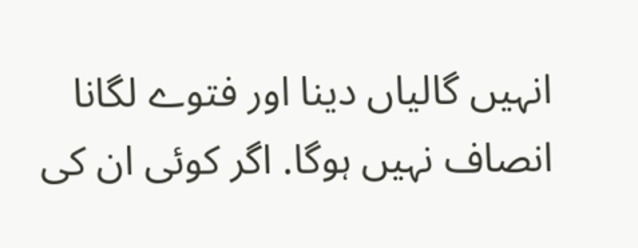انہیں گالیاں دینا اور فتوے لگانا انصاف نہیں ہوگا. اگر کوئی ان کی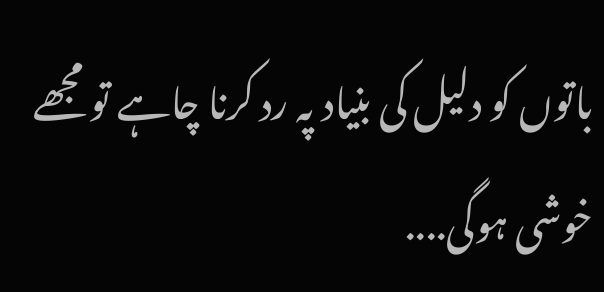باتوں کو دلیل کی بنیاد پہ رد کرنا چاہے تو مجھے خوشی ہوگی....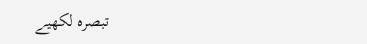تبصرہ لکھیے